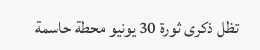تظل ذكرى ثورة 30 يونيو محطة حاسمة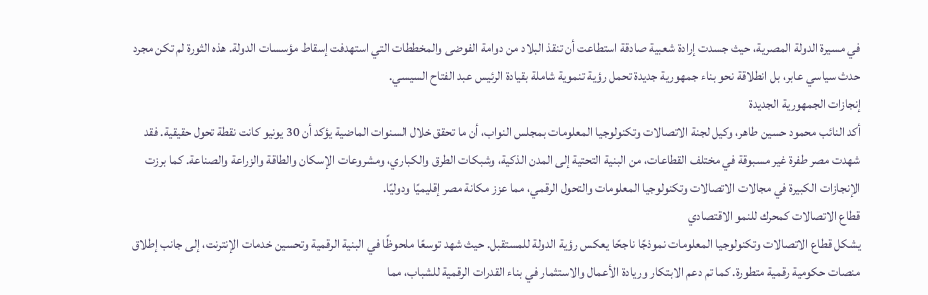في مسيرة الدولة المصرية، حيث جسدت إرادة شعبية صادقة استطاعت أن تنقذ البلاد من دوامة الفوضى والمخططات التي استهدفت إسقاط مؤسسات الدولة. هذه الثورة لم تكن مجرد حدث سياسي عابر، بل انطلاقة نحو بناء جمهورية جديدة تحمل رؤية تنموية شاملة بقيادة الرئيس عبد الفتاح السيسي.
إنجازات الجمهورية الجديدة
أكد النائب محمود حسين طاهر، وكيل لجنة الاتصالات وتكنولوجيا المعلومات بمجلس النواب، أن ما تحقق خلال السنوات الماضية يؤكد أن 30 يونيو كانت نقطة تحول حقيقية. فقد شهدت مصر طفرة غير مسبوقة في مختلف القطاعات، من البنية التحتية إلى المدن الذكية، وشبكات الطرق والكباري، ومشروعات الإسكان والطاقة والزراعة والصناعة. كما برزت الإنجازات الكبيرة في مجالات الاتصالات وتكنولوجيا المعلومات والتحول الرقمي، مما عزز مكانة مصر إقليميًا ودوليًا.
قطاع الاتصالات كمحرك للنمو الاقتصادي
يشكل قطاع الاتصالات وتكنولوجيا المعلومات نموذجًا ناجحًا يعكس رؤية الدولة للمستقبل. حيث شهد توسعًا ملحوظًا في البنية الرقمية وتحسين خدمات الإنترنت، إلى جانب إطلاق منصات حكومية رقمية متطورة. كما تم دعم الابتكار وريادة الأعمال والاستثمار في بناء القدرات الرقمية للشباب، مما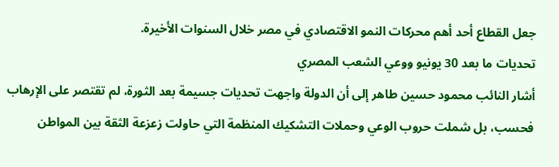جعل القطاع أحد أهم محركات النمو الاقتصادي في مصر خلال السنوات الأخيرة.
تحديات ما بعد 30 يونيو ووعي الشعب المصري
أشار النائب محمود حسين طاهر إلى أن الدولة واجهت تحديات جسيمة بعد الثورة، لم تقتصر على الإرهاب فحسب، بل شملت حروب الوعي وحملات التشكيك المنظمة التي حاولت زعزعة الثقة بين المواطن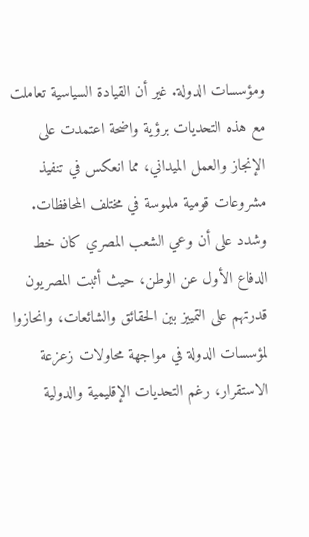ومؤسسات الدولة. غير أن القيادة السياسية تعاملت مع هذه التحديات برؤية واضحة اعتمدت على الإنجاز والعمل الميداني، مما انعكس في تنفيذ مشروعات قومية ملموسة في مختلف المحافظات.
وشدد على أن وعي الشعب المصري كان خط الدفاع الأول عن الوطن، حيث أثبت المصريون قدرتهم على التمييز بين الحقائق والشائعات، وانحازوا لمؤسسات الدولة في مواجهة محاولات زعزعة الاستقرار، رغم التحديات الإقليمية والدولية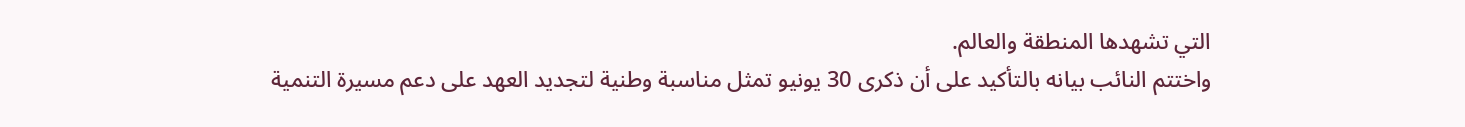التي تشهدها المنطقة والعالم.
واختتم النائب بيانه بالتأكيد على أن ذكرى 30 يونيو تمثل مناسبة وطنية لتجديد العهد على دعم مسيرة التنمية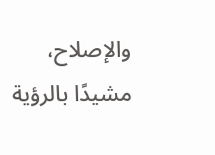والإصلاح، مشيدًا بالرؤية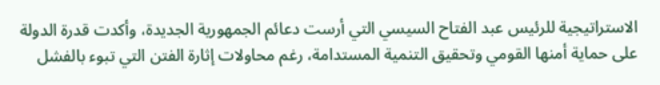الاستراتيجية للرئيس عبد الفتاح السيسي التي أرست دعائم الجمهورية الجديدة، وأكدت قدرة الدولة على حماية أمنها القومي وتحقيق التنمية المستدامة، رغم محاولات إثارة الفتن التي تبوء بالفشل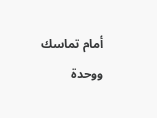أمام تماسك ووحدة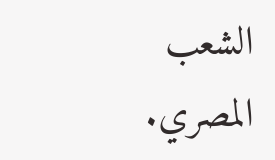الشعب المصري.